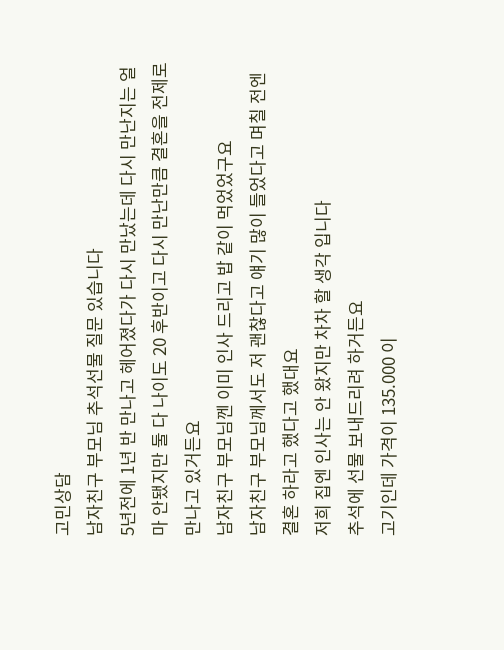고민상담
남자친구 부모님 추석선물 질문 있습니다
5년전에 1년 반 만나고 헤어졌다가 다시 만났는데 다시 만난지는 얼마 안됐지만 둘 다 나이도 20 후반이고 다시 만난만큼 결혼을 전제로 만나고 있거든요
남자친구 부모님껜 이미 인사 드리고 밥 같이 먹었었구요
남자친구 부모님께서도 저 괜찮다고 얘기 많이 들었다고 며칠 전엔 결혼 하라고 했다고 했대요
저희 집엔 인사는 안 왔지만 차차 할 생각 입니다
추석에 선물 보내드리려 하거든요
고기인데 가격이 135.000 이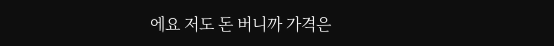에요 저도 돈 버니까 가격은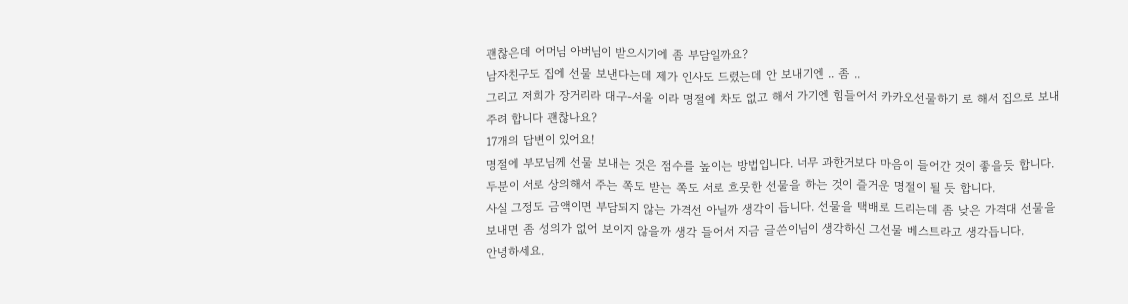괜찮은데 어머님 아버님이 받으시기에 좀 부담일까요?
남자친구도 집에 선물 보낸다는데 제가 인사도 드렸는데 안 보내기엔 .. 좀 ..
그리고 저희가 장거리라 대구-서울 이라 명절에 차도 없고 해서 가기엔 힘들어서 카카오선물하기 로 해서 집으로 보내주려 합니다 괜찮나요?
17개의 답변이 있어요!
명절에 부모님께 선물 보내는 것은 점수를 높이는 방법입니다. 너무 과한거보다 마음이 들어간 것이 좋을듯 합니다. 두분이 서로 상의해서 주는 쪽도 받는 쪽도 서로 흐뭇한 선물을 하는 것이 즐거운 명절이 될 듯 합니다.
사실 그정도 금액이면 부담되지 않는 가격선 아닐까 생각이 듭니다. 선물을 택배로 드리는데 좀 낮은 가격대 선물을 보내면 좀 성의가 없어 보이지 않을까 생각 들어서 지금 글쓴이님이 생각하신 그선물 베스트라고 생각듭니다.
안녕하세요.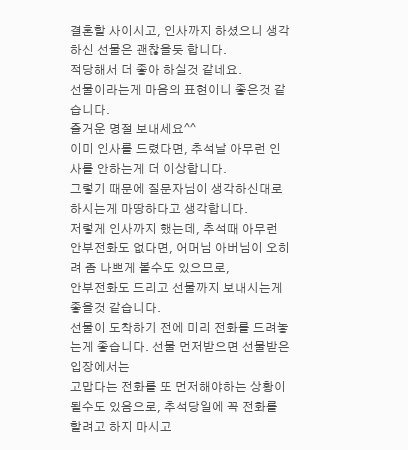결혼할 사이시고, 인사까지 하셨으니 생각하신 선물은 괜찮을듯 합니다.
적당해서 더 좋아 하실것 같네요.
선물이라는게 마음의 표현이니 좋은것 같습니다.
즐거운 명절 보내세요^^
이미 인사를 드렸다면, 추석날 아무런 인사를 안하는게 더 이상합니다.
그렇기 때문에 질문자님이 생각하신대로 하시는게 마땅하다고 생각합니다.
저렇게 인사까지 했는데, 추석때 아무런 안부전화도 없다면, 어머님 아버님이 오히려 좀 나쁘게 볼수도 있으므로,
안부전화도 드리고 선물까지 보내시는게 좋을것 같습니다.
선물이 도착하기 전에 미리 전화를 드려놓는게 좋습니다. 선물 먼저받으면 선물받은 입장에서는
고맙다는 전화를 또 먼저해야하는 상황이 될수도 있음으로, 추석당일에 꼭 전화를 할려고 하지 마시고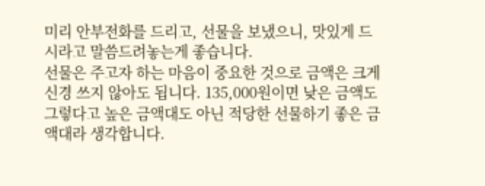미리 안부전화를 드리고, 선물을 보냈으니, 맛있게 드시라고 말씀드려놓는게 좋습니다.
선물은 주고자 하는 마음이 중요한 것으로 금액은 크게 신경 쓰지 않아도 됩니다. 135,000원이면 낮은 금액도 그렇다고 높은 금액대도 아닌 적당한 선물하기 좋은 금액대라 생각합니다.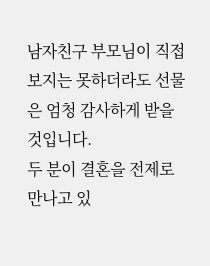남자친구 부모님이 직접 보지는 못하더라도 선물은 엄청 감사하게 받을 것입니다.
두 분이 결혼을 전제로 만나고 있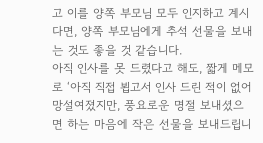고 이를 양쪽 부모님 모두 인지하고 계시다면, 양쪽 부모님에게 추석 선물을 보내는 것도 좋을 것 같습니다.
아직 인사를 못 드렸다고 해도, 짧게 메모로 ‘아직 직접 뵙고서 인사 드린 적이 없어 망설여졌지만, 풍요로운 명절 보내셨으면 하는 마음에 작은 선물을 보내드립니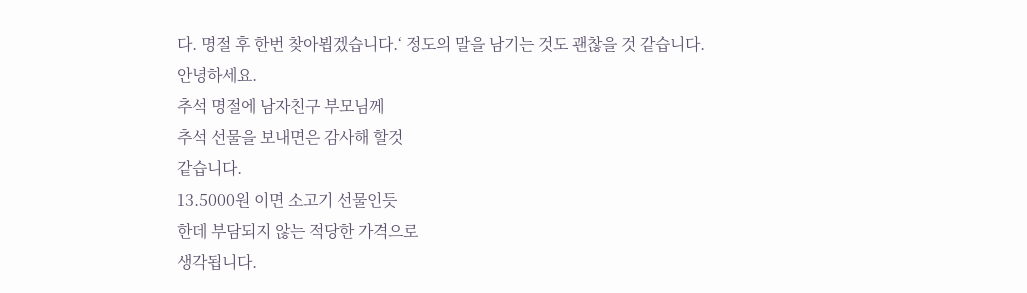다. 명절 후 한번 찾아뵙겠습니다.‘ 정도의 말을 남기는 것도 괜찮을 것 같습니다.
안녕하세요.
추석 명절에 남자친구 부모님께
추석 선물을 보내면은 감사해 할것
같습니다.
13.5000원 이면 소고기 선물인듯
한데 부담되지 않는 적당한 가격으로
생각됩니다.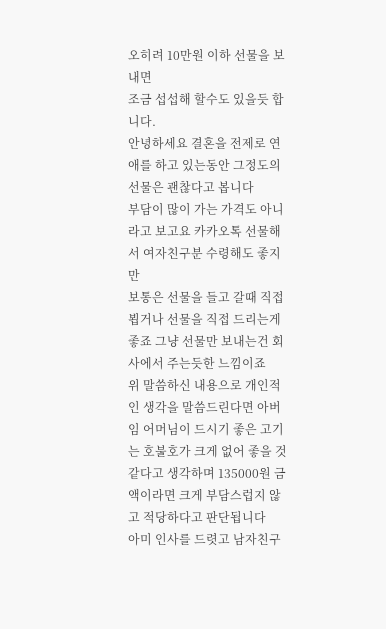오히려 10만원 이하 선물을 보내면
조금 섭섭해 할수도 있을듯 합니다.
안녕하세요 결혼을 전제로 연애를 하고 있는동안 그정도의 선물은 괜찮다고 봅니다
부담이 많이 가는 가격도 아니라고 보고요 카카오톡 선물해서 여자친구분 수령해도 좋지만
보통은 선물을 들고 갈때 직접 뵙거나 선물을 직접 드리는게좋죠 그냥 선물만 보내는건 회사에서 주는듯한 느낌이죠
위 말씀하신 내용으로 개인적인 생각을 말씀드린다면 아버임 어머님이 드시기 좋은 고기는 호불호가 크게 없어 좋을 것 같다고 생각하며 135000원 금액이라면 크게 부담스럽지 않고 적당하다고 판단됩니다
아미 인사를 드렷고 남자친구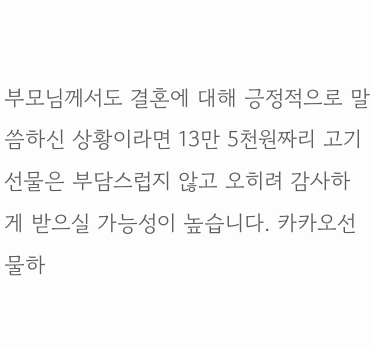부모님께서도 결혼에 대해 긍정적으로 말씀하신 상황이라면 13만 5천원짜리 고기 선물은 부담스럽지 않고 오히려 감사하게 받으실 가능성이 높습니다. 카카오선물하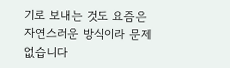기로 보내는 것도 요즘은 자연스러운 방식이라 문제없습니다